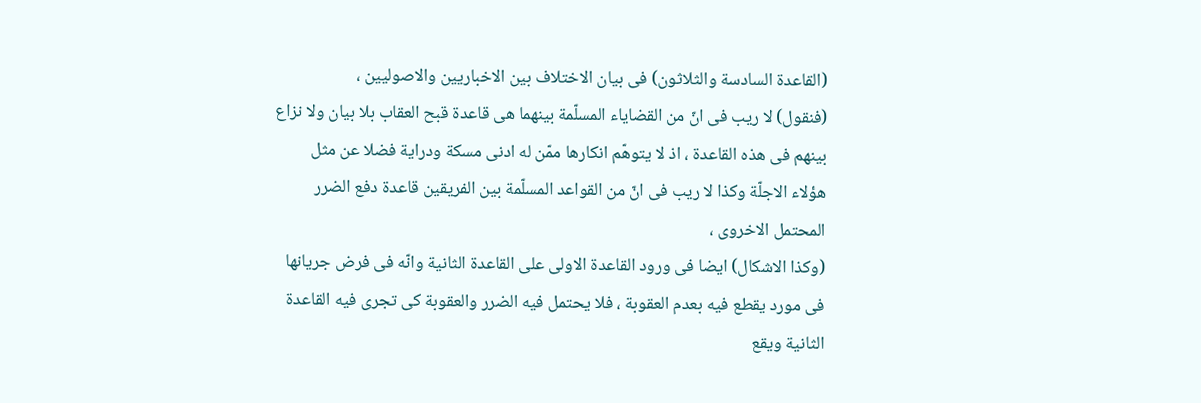(القاعدة السادسة والثلاثون) فى بيان الاختلاف بين الاخباريين والاصوليين ،
(فنقول) لا ريب فى انّ من القضاياء المسلّمة بينهما هى قاعدة قبح العقاب بلا بيان ولا نزاع بينهم فى هذه القاعدة ، اذ لا يتوهّم انكارها ممّن له ادنى مسكة ودراية فضلا عن مثل هؤلاء الاجلّة وكذا لا ريب فى انّ من القواعد المسلّمة بين الفريقين قاعدة دفع الضرر المحتمل الاخروى ،
(وكذا الاشكال) ايضا فى ورود القاعدة الاولى على القاعدة الثانية وانّه فى فرض جريانها فى مورد يقطع فيه بعدم العقوبة ، فلا يحتمل فيه الضرر والعقوبة كى تجرى فيه القاعدة الثانية ويقع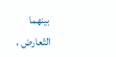بينهما التّعارض ،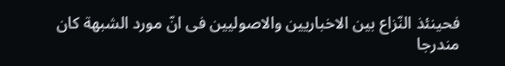فحينئذ النّزاع بين الاخباريين والاصوليين فى انّ مورد الشبهة كان مندرجا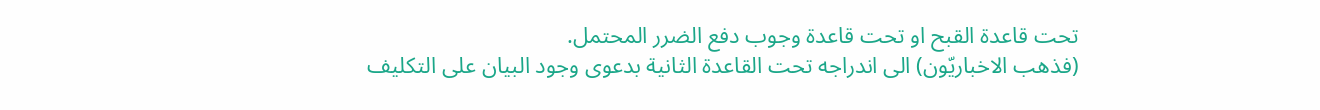تحت قاعدة القبح او تحت قاعدة وجوب دفع الضرر المحتمل.
(فذهب الاخباريّون) الى اندراجه تحت القاعدة الثانية بدعوى وجود البيان على التكليف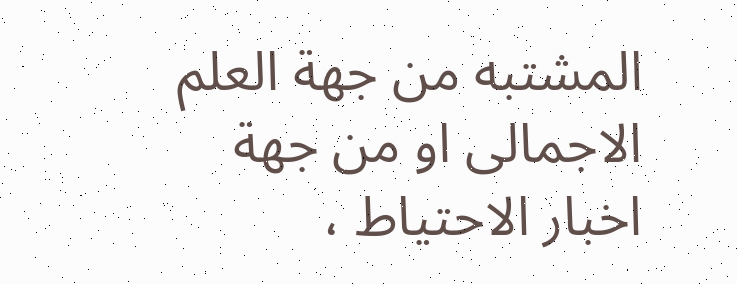المشتبه من جهة العلم الاجمالى او من جهة اخبار الاحتياط ،